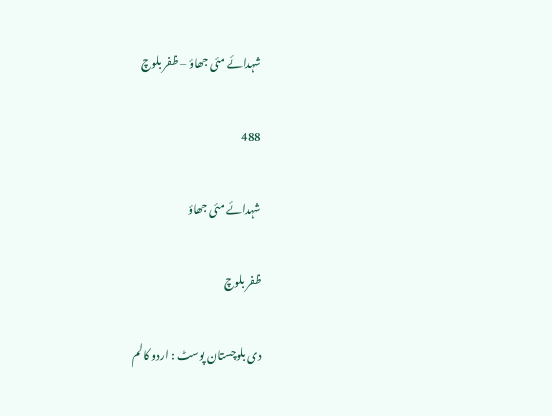شہدائے مئی جھاؤ – ظفر بلوچ

488

شہدائے مئی جھاؤ

ظفر بلوچ

دی بلوچستان پوسٹ : اردو کالم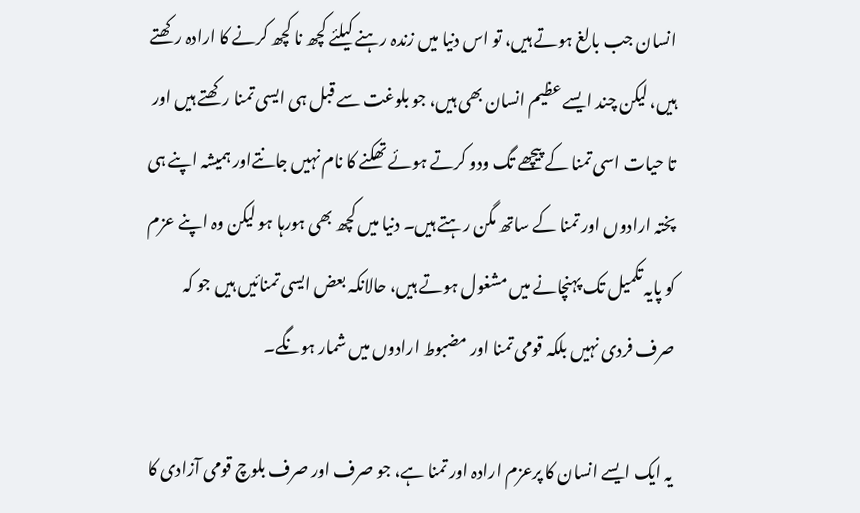انسان جب بالغ ہوتے ہیں، تو اس دنیا میں زندہ رہنے کیلئے کچھ نا کچھ کرنے کا ارادہ رکھتے ہیں، لیکن چند ایسے عظیم انسان بھی ہیں، جو بلوغت سے قبل ہی ایسی تمنا رکھتے ہیں اور تا حیات اسی تمنا کے پیچھے تگ ودو کرتے ہوئے تھکنے کا نام نہیں جانتےاور ہمیشہ اپنے ہی پختہ ارادوں اور تمنا کے ساتھ مگن رہتے ہیں۔ دنیا میں کچھ بھی ہورہا ہو لیکن وہ اپنے عزم کو پایہ تکمیل تک پہنچانے میں مشغول ہوتے ہیں، حالانکہ بعض ایسی تمنائیں ہیں جو کہ صرف فردی نہیں بلکہ قومی تمنا اور مضبوط ارادوں میں شمار ہونگے۔

یہ ایک ایسے انسان کا پرعزم ارادہ اور تمنا ہے، جو صرف اور صرف بلوچ قومی آزادی کا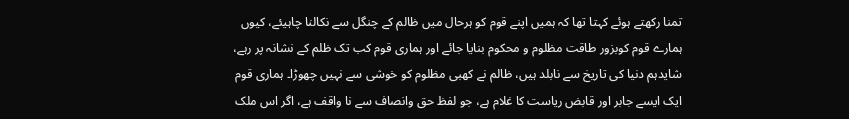تمنا رکھتے ہوئے کہتا تھا کہ ہمیں اپنے قوم کو ہرحال میں ظالم کے چنگل سے نکالنا چاہیئے، کیوں ہمارے قوم کوبزور طاقت مظلوم و محکوم بنایا جائے اور ہماری قوم کب تک ظلم کے نشانہ پر رہے، شایدہم دنیا کی تاریخ سے نابلد ہیں، ظالم نے کھبی مظلوم کو خوشی سے نہیں چھوڑا۔ ہماری قوم ایک ایسے جابر اور قابض ریاست کا غلام ہے، جو لفظ حق وانصاف سے نا واقف ہے، اگر اس ملک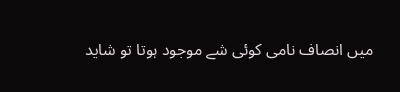میں انصاف نامی کوئی شے موجود ہوتا تو شاید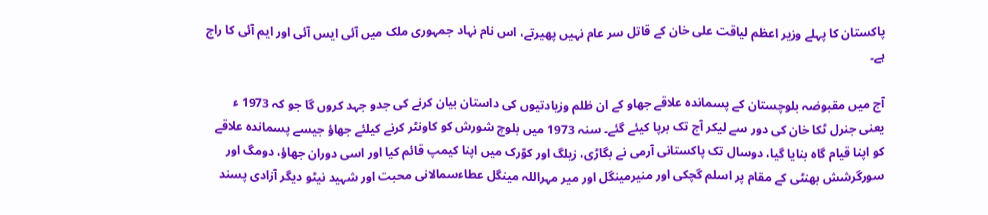پاکستان کا پہلے وزیر اعظم لیاقت علی خان کے قاتل سر عام نہیں پھیرتے، اس نام نہاد جمہوری ملک میں آئی ایس آئی اور ایم آئی کا راج ہے۔

آج میں مقبوضہ بلوچستان کے پسماندہ علاقے جھاو کے ان ظلم وزیادتیوں کی داستان بیان کرنے کی جدو جہد کروں گا جو کہ 1973 ء یعنی جنرل ٹکا خان کی دور سے لیکر آج تک برپا کیئے گئے۔ سنہ 1973 میں بلوچ شورش کو کاونٹر کرنے کیلئے جھاؤ جیسے پسماندہ علاقے کو اپنا قیام گاہ بنایا گیا، دوسال تک پاکستانی آرمی نے بگاڑی، زیلگ اور کوّرک میں اپنا کیمپ قائم کیا اور اسی دوران جھاؤ، دومگ اور سورگرشش بھنٹی کے مقام پر اسلم گچکی اور منیرمینگل اور میر مہراللہ مینگل عطاءسمالانی محبت اور شہید نیٹو دیگر آزادی پسند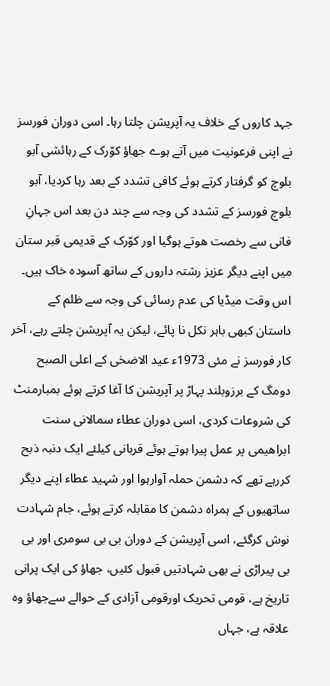جہد کاروں کے خلاف یہ آپریشن چلتا رہا۔ اسی دوران فورسز نے اپنی فرعونیت میں آتے ہوے جھاؤ کوّرک کے رہائشی آبو بلوچ کو گرفتار کرتے ہوئے کافی تشدد کے بعد رہا کردیا، آبو بلوچ فورسز کے تشدد کی وجہ سے چند دن بعد اس جہانِ فانی سے رخصت ھوتے ہوگیا اور کوّرک کے قدیمی قبر ستان میں اپنے دیگر عزیز رشتہ داروں کے ساتھ آسودہ خاک ہیں۔ اس وقت میڈیا کی عدم رسائی کی وجہ سے ظلم کے داستان کبھی باہر نکل نا پائے، لیکن یہ آپریشن چلتے رہے، آخر کار فورسز نے مئی 1973ء عید الاضحٰی کے اعلی الصبح دومگ کے برزوبلند پہاڑ پر آپریشن کا آغا کرتے ہوئے بمبارمنٹ کی شروعات کردی، اسی دوران عطاء سمالانی سنت ابراھیمی پر عمل پیرا ہوتے ہوئے قربانی کیلئے ایک دنبہ ذبح کررہے تھے کہ دشمن حملہ آوارہوا اور شہید عطاء اپنے دیگر ساتھیوں کے ہمراہ دشمن کا مقابلہ کرتے ہوئے، جام شہادت نوش کرگئے، اسی آپریشن کے دوران بی بی سومری اور بی بی پیراڑی نے بھی شہادتیں قبول کئیں، جھاؤ کی ایک پرانی تاریخ ہے، قومی تحریک اورقومی آزادی کے حوالے سےجھاؤ وہ علاقہ ہے، جہاں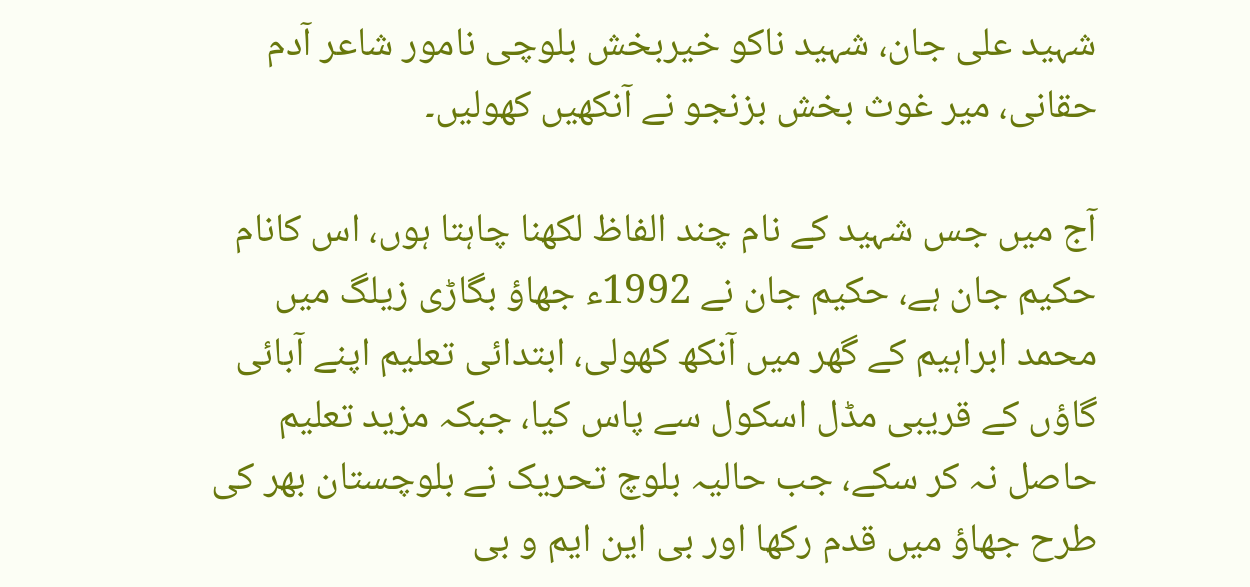شہید علی جان، شہید ناکو خیربخش بلوچی نامور شاعر آدم حقانی، میر غوث بخش بزنجو نے آنکھیں کھولیں۔

آج میں جس شہید کے نام چند الفاظ لکھنا چاہتا ہوں، اس کانام حکیم جان ہے، حکیم جان نے 1992ء جھاؤ بگاڑی زیلگ میں محمد ابراہیم کے گھر میں آنکھ کھولی، ابتدائی تعلیم اپنے آبائی گاؤں کے قریبی مڈل اسکول سے پاس کیا، جبکہ مزید تعلیم حاصل نہ کر سکے، جب حالیہ بلوچ تحریک نے بلوچستان بھر کی طرح جھاؤ میں قدم رکھا اور بی این ایم و بی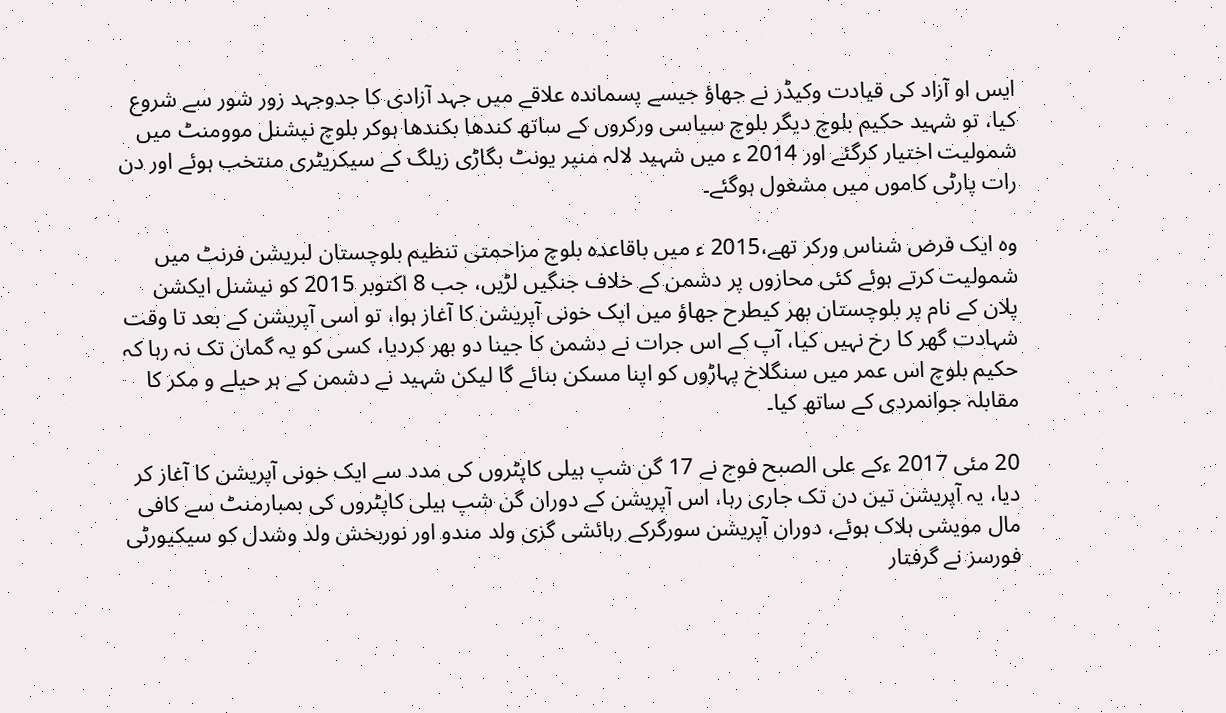ایس او آزاد کی قیادت وکیڈر نے جھاؤ جیسے پسماندہ علاقے میں جہد آزادی کا جدوجہد زور شور سے شروع کیا، تو شہید حکیم بلوچ دیگر بلوچ سیاسی ورکروں کے ساتھ کندھا بکندھا ہوکر بلوچ نیشنل موومنٹ میں شمولیت اختیار کرگئے اور 2014 ء میں شہید لالہ منیر یونٹ بگاڑی زیلگ کے سیکریٹری منتخب ہوئے اور دن رات پارٹی کاموں میں مشغول ہوگئے۔

وہ ایک فرض شناس ورکر تھے،2015 ء میں باقاعدہ بلوچ مزاحمتی تنظیم بلوچستان لبریشن فرنٹ میں شمولیت کرتے ہوئے کئی محازوں پر دشمن کے خلاف جنگیں لڑیں، جب 8 اکتوبر 2015 کو نیشنل ایکشن پلان کے نام پر بلوچستان بھر کیطرح جھاؤ میں ایک خونی آپریشن کا آغاز ہوا، تو اسی آپریشن کے بعد تا وقت شہادت گھر کا رخ نہیں کیا، آپ کے اس جرات نے دشمن کا جینا دو بھر کردیا، کسی کو یہ گمان تک نہ رہا کہ حکیم بلوچ اس عمر میں سنگلاخ پہاڑوں کو اپنا مسکن بنائے گا لیکن شہید نے دشمن کے ہر حیلے و مکر کا مقابلہ جوانمردی کے ساتھ کیا۔

20 مئی 2017 ءکے علی الصبح فوج نے 17 گن شپ ہیلی کاپٹروں کی مدد سے ایک خونی آپریشن کا آغاز کر دیا، یہ آپریشن تین دن تک جاری رہا، اس آپریشن کے دوران گن شپ ہیلی کاپٹروں کی بمبارمنٹ سے کافی مال مویشی ہلاک ہوئے، دوران آپریشن سورگرکے رہائشی گزی ولد مندو اور نوربخش ولد وشدل کو سیکیورٹی فورسز نے گرفتار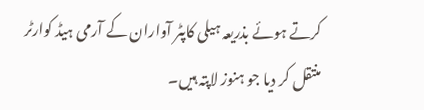کرتے ہوئے بذریعہ ہیلی کاپٹر آواران کے آرمی ہیڈ کوارٹر منتقل کر دیا جو ہنوز لاپتہ ہیں۔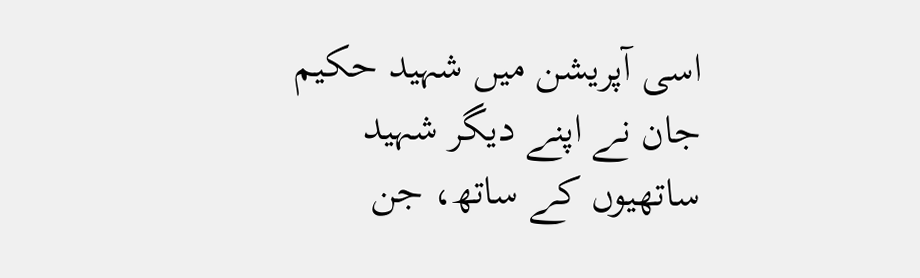اسی آپریشن میں شہید حکیم جان نے اپنے دیگر شہید ساتھیوں کے ساتھ، جن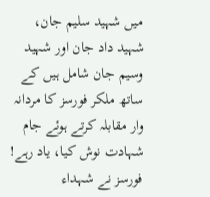میں شہید سلیم جان، شہید داد جان اور شہید وسیم جان شامل ہیں کے ساتھ ملکر فورسز کا مردانہ وار مقابلہ کرتے ہوئے جام شہادت نوش کیا، یاد رہے! فورسز نے شہداء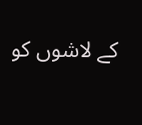کے لاشوں کو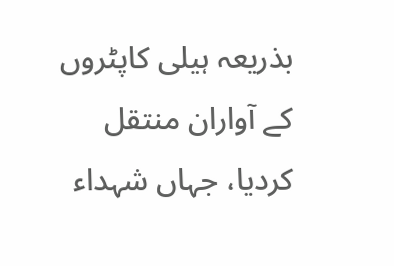بذریعہ ہیلی کاپٹروں کے آواران منتقل کردیا، جہاں شہداء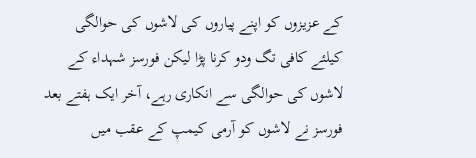کے عزیزوں کو اپنے پیاروں کی لاشوں کی حوالگی کیلئے کافی تگ ودو کرنا پڑا لیکن فورسز شہداء کے لاشوں کی حوالگی سے انکاری رہے، آخر ایک ہفتے بعد فورسز نے لاشوں کو آرمی کیمپ کے عقب میں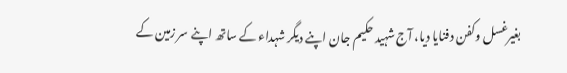بغیرغسل وکفن دفنایا دیا، آج شہید حکیم جان اپنے دیگر شہداء کے ساتھ اپنے سر زمین کے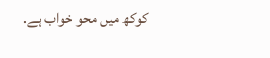کوکھ میں محو خواب ہے.